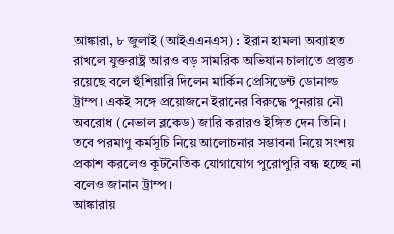আঙ্কারা, ৮ জুলাই (আইএএনএস) : ইরান হামলা অব্যাহত রাখলে যুক্তরাষ্ট্র আরও বড় সামরিক অভিযান চালাতে প্রস্তুত রয়েছে বলে হুঁশিয়ারি দিলেন মার্কিন প্রেসিডেন্ট ডোনাল্ড ট্রাম্প। একই সঙ্গে প্রয়োজনে ইরানের বিরুদ্ধে পুনরায় নৌ অবরোধ (নেভাল ব্লকেড) জারি করারও ইঙ্গিত দেন তিনি। তবে পরমাণু কর্মসূচি নিয়ে আলোচনার সম্ভাবনা নিয়ে সংশয় প্রকাশ করলেও কূটনৈতিক যোগাযোগ পুরোপুরি বন্ধ হচ্ছে না বলেও জানান ট্রাম্প।
আঙ্কারায়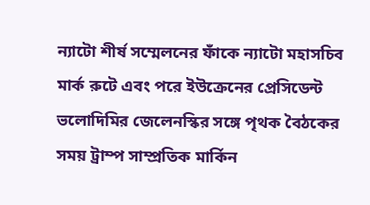ন্যাটো শীর্ষ সম্মেলনের ফাঁকে ন্যাটো মহাসচিব মার্ক রুটে এবং পরে ইউক্রেনের প্রেসিডেন্ট ভলোদিমির জেলেনস্কির সঙ্গে পৃথক বৈঠকের সময় ট্রাম্প সাম্প্রতিক মার্কিন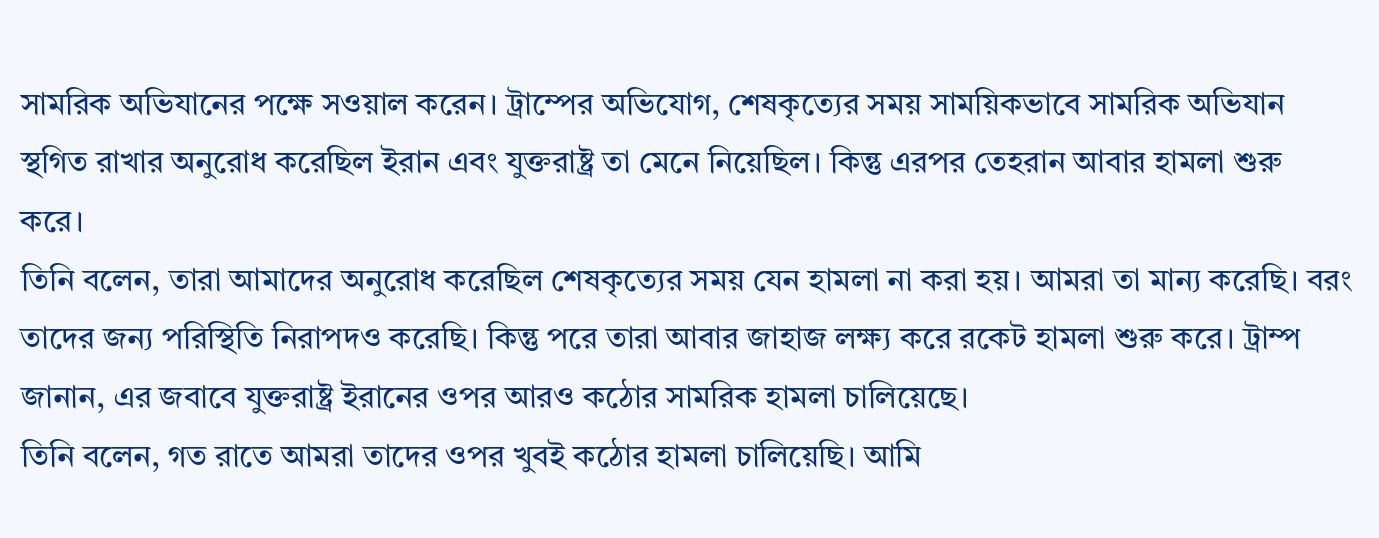সামরিক অভিযানের পক্ষে সওয়াল করেন। ট্রাম্পের অভিযোগ, শেষকৃত্যের সময় সাময়িকভাবে সামরিক অভিযান স্থগিত রাখার অনুরোধ করেছিল ইরান এবং যুক্তরাষ্ট্র তা মেনে নিয়েছিল। কিন্তু এরপর তেহরান আবার হামলা শুরু করে।
তিনি বলেন, তারা আমাদের অনুরোধ করেছিল শেষকৃত্যের সময় যেন হামলা না করা হয়। আমরা তা মান্য করেছি। বরং তাদের জন্য পরিস্থিতি নিরাপদও করেছি। কিন্তু পরে তারা আবার জাহাজ লক্ষ্য করে রকেট হামলা শুরু করে। ট্রাম্প জানান, এর জবাবে যুক্তরাষ্ট্র ইরানের ওপর আরও কঠোর সামরিক হামলা চালিয়েছে।
তিনি বলেন, গত রাতে আমরা তাদের ওপর খুবই কঠোর হামলা চালিয়েছি। আমি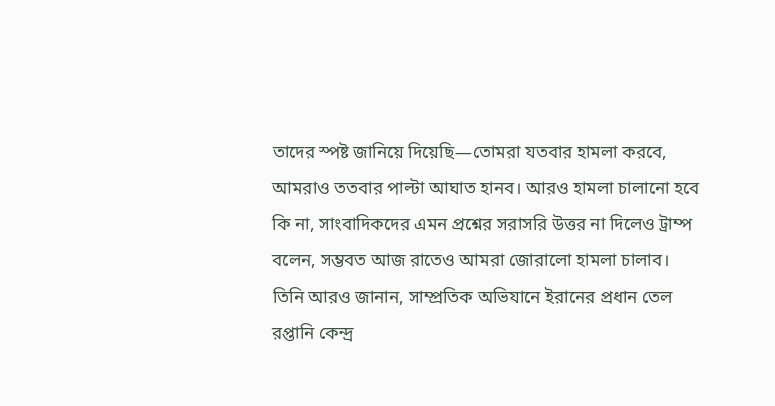তাদের স্পষ্ট জানিয়ে দিয়েছি—তোমরা যতবার হামলা করবে, আমরাও ততবার পাল্টা আঘাত হানব। আরও হামলা চালানো হবে কি না, সাংবাদিকদের এমন প্রশ্নের সরাসরি উত্তর না দিলেও ট্রাম্প বলেন, সম্ভবত আজ রাতেও আমরা জোরালো হামলা চালাব।
তিনি আরও জানান, সাম্প্রতিক অভিযানে ইরানের প্রধান তেল রপ্তানি কেন্দ্র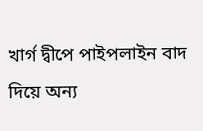খার্গ দ্বীপে পাইপলাইন বাদ দিয়ে অন্য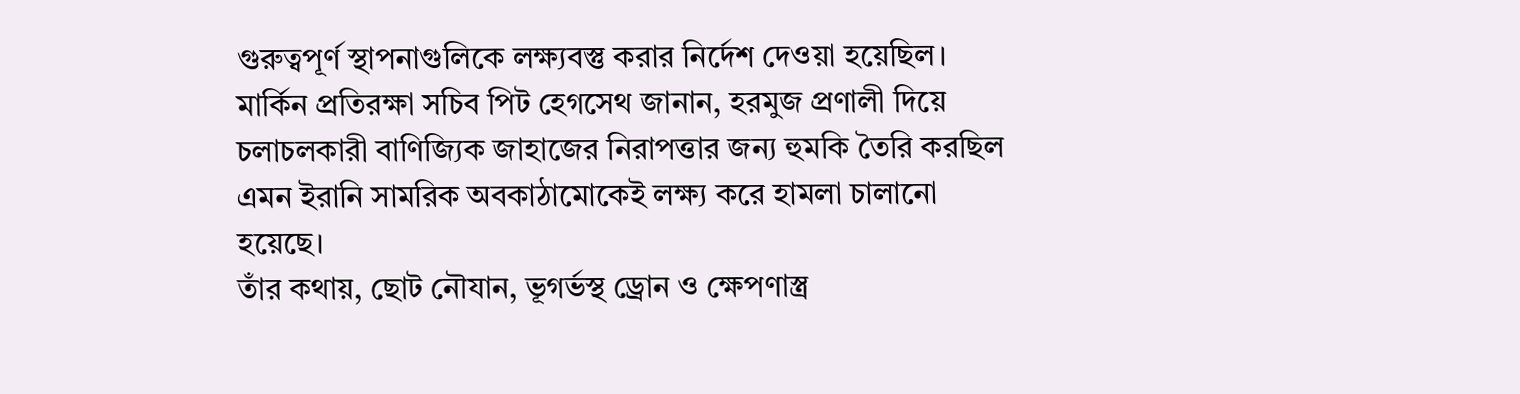গুরুত্বপূর্ণ স্থাপনাগুলিকে লক্ষ্যবস্তু করার নির্দেশ দেওয়া হয়েছিল। মার্কিন প্রতিরক্ষা সচিব পিট হেগসেথ জানান, হরমুজ প্রণালী দিয়ে চলাচলকারী বাণিজ্যিক জাহাজের নিরাপত্তার জন্য হুমকি তৈরি করছিল এমন ইরানি সামরিক অবকাঠামোকেই লক্ষ্য করে হামলা চালানো হয়েছে।
তাঁর কথায়, ছোট নৌযান, ভূগর্ভস্থ ড্রোন ও ক্ষেপণাস্ত্র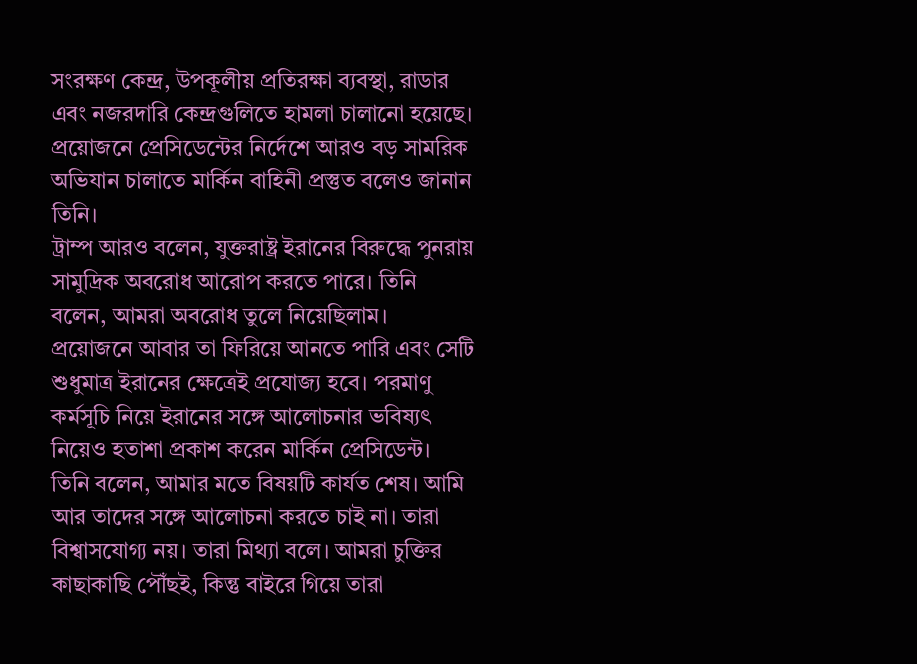সংরক্ষণ কেন্দ্র, উপকূলীয় প্রতিরক্ষা ব্যবস্থা, রাডার এবং নজরদারি কেন্দ্রগুলিতে হামলা চালানো হয়েছে। প্রয়োজনে প্রেসিডেন্টের নির্দেশে আরও বড় সামরিক অভিযান চালাতে মার্কিন বাহিনী প্রস্তুত বলেও জানান তিনি।
ট্রাম্প আরও বলেন, যুক্তরাষ্ট্র ইরানের বিরুদ্ধে পুনরায় সামুদ্রিক অবরোধ আরোপ করতে পারে। তিনি বলেন, আমরা অবরোধ তুলে নিয়েছিলাম। প্রয়োজনে আবার তা ফিরিয়ে আনতে পারি এবং সেটি শুধুমাত্র ইরানের ক্ষেত্রেই প্রযোজ্য হবে। পরমাণু কর্মসূচি নিয়ে ইরানের সঙ্গে আলোচনার ভবিষ্যৎ নিয়েও হতাশা প্রকাশ করেন মার্কিন প্রেসিডেন্ট।
তিনি বলেন, আমার মতে বিষয়টি কার্যত শেষ। আমি আর তাদের সঙ্গে আলোচনা করতে চাই না। তারা বিশ্বাসযোগ্য নয়। তারা মিথ্যা বলে। আমরা চুক্তির কাছাকাছি পৌঁছই, কিন্তু বাইরে গিয়ে তারা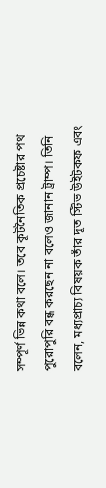সম্পূর্ণ ভিন্ন কথা বলে। তবে কূটনৈতিক প্রচেষ্টার পথ পুরোপুরি বন্ধ করছেন না বলেও জানান ট্রাম্প। তিনি বলেন, মধ্যপ্রাচ্য বিষয়ক তাঁর দূত স্টিভ উইটকফ এবং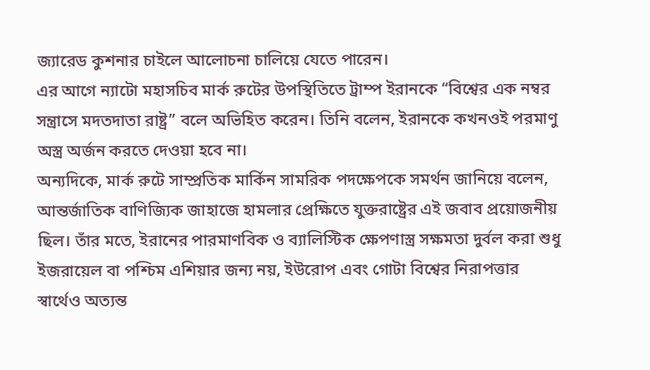জ্যারেড কুশনার চাইলে আলোচনা চালিয়ে যেতে পারেন।
এর আগে ন্যাটো মহাসচিব মার্ক রুটের উপস্থিতিতে ট্রাম্প ইরানকে “বিশ্বের এক নম্বর সন্ত্রাসে মদতদাতা রাষ্ট্র” বলে অভিহিত করেন। তিনি বলেন, ইরানকে কখনওই পরমাণু অস্ত্র অর্জন করতে দেওয়া হবে না।
অন্যদিকে, মার্ক রুটে সাম্প্রতিক মার্কিন সামরিক পদক্ষেপকে সমর্থন জানিয়ে বলেন, আন্তর্জাতিক বাণিজ্যিক জাহাজে হামলার প্রেক্ষিতে যুক্তরাষ্ট্রের এই জবাব প্রয়োজনীয় ছিল। তাঁর মতে, ইরানের পারমাণবিক ও ব্যালিস্টিক ক্ষেপণাস্ত্র সক্ষমতা দুর্বল করা শুধু ইজরায়েল বা পশ্চিম এশিয়ার জন্য নয়, ইউরোপ এবং গোটা বিশ্বের নিরাপত্তার স্বার্থেও অত্যন্ত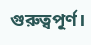গুরুত্বপূর্ণ।